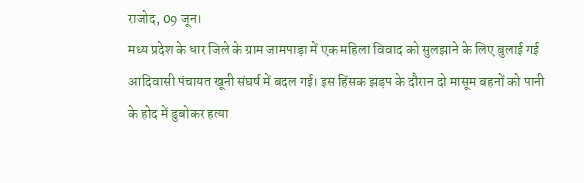राजोद, 09 जून।
मध्य प्रदेश के धार जिले के ग्राम जामपाड़ा में एक महिला विवाद को सुलझाने के लिए बुलाई गई आदिवासी पंचायत खूनी संघर्ष में बदल गई। इस हिंसक झड़प के दौरान दो मासूम बहनों को पानी के होद में डुबोकर हत्या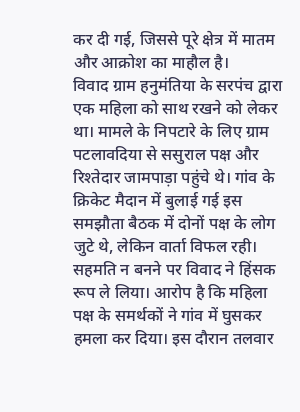कर दी गई, जिससे पूरे क्षेत्र में मातम और आक्रोश का माहौल है।
विवाद ग्राम हनुमंतिया के सरपंच द्वारा एक महिला को साथ रखने को लेकर था। मामले के निपटारे के लिए ग्राम पटलावदिया से ससुराल पक्ष और रिश्तेदार जामपाड़ा पहुंचे थे। गांव के क्रिकेट मैदान में बुलाई गई इस समझौता बैठक में दोनों पक्ष के लोग जुटे थे, लेकिन वार्ता विफल रही।
सहमति न बनने पर विवाद ने हिंसक रूप ले लिया। आरोप है कि महिला पक्ष के समर्थकों ने गांव में घुसकर हमला कर दिया। इस दौरान तलवार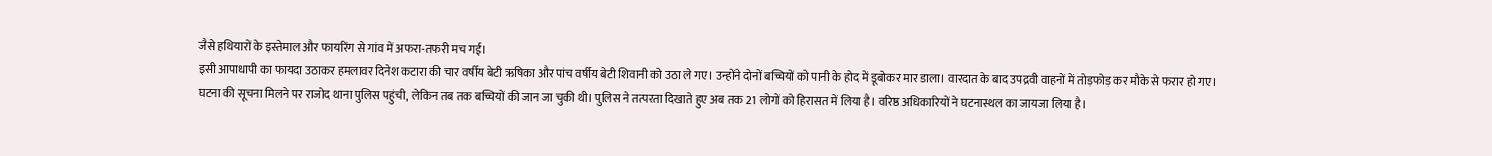जैसे हथियारों के इस्तेमाल और फायरिंग से गांव में अफरा-तफरी मच गई।
इसी आपाधापी का फायदा उठाकर हमलावर दिनेश कटारा की चार वर्षीय बेटी ऋषिका और पांच वर्षीय बेटी शिवानी को उठा ले गए। उन्होंने दोनों बच्चियों को पानी के होद में डूबोकर मार डाला। वारदात के बाद उपद्रवी वाहनों में तोड़फोड़ कर मौके से फरार हो गए।
घटना की सूचना मिलने पर राजोद थाना पुलिस पहुंची, लेकिन तब तक बच्चियों की जान जा चुकी थी। पुलिस ने तत्परता दिखाते हुए अब तक 21 लोगों को हिरासत में लिया है। वरिष्ठ अधिकारियों ने घटनास्थल का जायजा लिया है।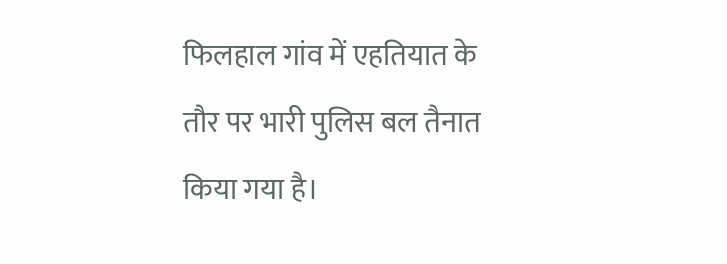फिलहाल गांव में एहतियात के तौर पर भारी पुलिस बल तैनात किया गया है।